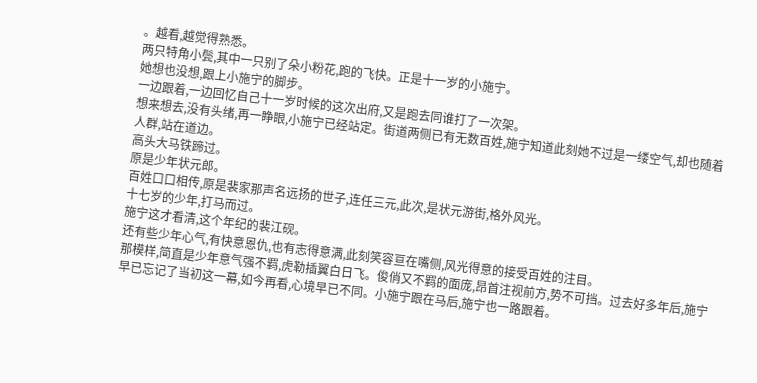。越看,越觉得熟悉。
两只特角小鬓,其中一只别了朵小粉花,跑的飞快。正是十一岁的小施宁。
她想也没想,跟上小施宁的脚步。
一边跟着,一边回忆自己十一岁时候的这次出府,又是跑去同谁打了一次架。
想来想去,没有头绪,再一睁眼,小施宁已经站定。街道两侧已有无数百姓,施宁知道此刻她不过是一缕空气,却也随着人群,站在道边。
高头大马铁蹄过。
原是少年状元郎。
百姓口口相传,原是裴家那声名远扬的世子,连任三元,此次,是状元游街,格外风光。
十七岁的少年,打马而过。
施宁这才看清,这个年纪的裴江砚。
还有些少年心气,有快意恩仇,也有志得意满,此刻笑容亘在嘴侧,风光得意的接受百姓的注目。
那模样,简直是少年意气强不羁,虎勒插翼白日飞。俊俏又不羁的面庞,昂首注视前方,势不可挡。过去好多年后,施宁早已忘记了当初这一幕,如今再看,心境早已不同。小施宁跟在马后,施宁也一路跟着。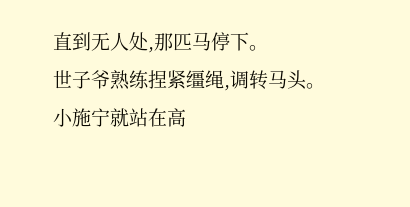直到无人处,那匹马停下。
世子爷熟练捏紧缰绳,调转马头。
小施宁就站在高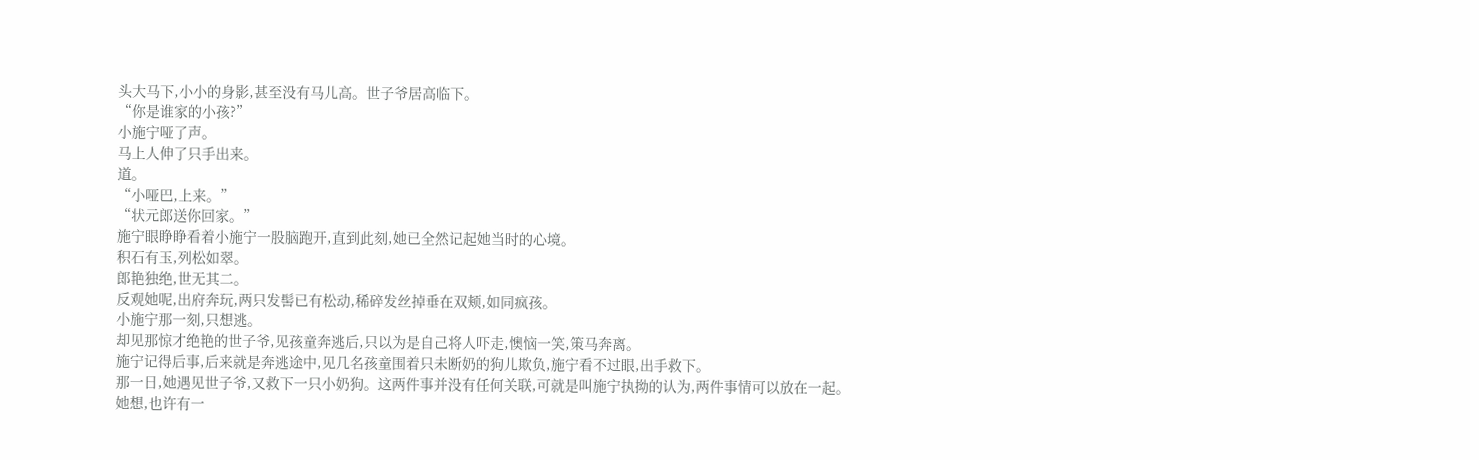头大马下,小小的身影,甚至没有马儿高。世子爷居高临下。
“你是谁家的小孩?”
小施宁哑了声。
马上人伸了只手出来。
道。
“小哑巴,上来。”
“状元郎送你回家。”
施宁眼睁睁看着小施宁一股脑跑开,直到此刻,她已全然记起她当时的心境。
积石有玉,列松如翠。
郎艳独绝,世无其二。
反观她呢,出府奔玩,两只发髻已有松动,稀碎发丝掉垂在双颊,如同疯孩。
小施宁那一刻,只想逃。
却见那惊才绝艳的世子爷,见孩童奔逃后,只以为是自己将人吓走,懊恼一笑,策马奔离。
施宁记得后事,后来就是奔逃途中,见几名孩童围着只未断奶的狗儿欺负,施宁看不过眼,出手救下。
那一日,她遇见世子爷,又救下一只小奶狗。这两件事并没有任何关联,可就是叫施宁执拗的认为,两件事情可以放在一起。
她想,也许有一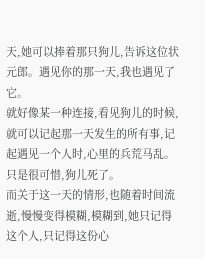天,她可以捧着那只狗儿,告诉这位状元郎。遇见你的那一天,我也遇见了它。
就好像某一种连接,看见狗儿的时候,就可以记起那一天发生的所有事,记起遇见一个人时,心里的兵荒马乱。
只是很可惜,狗儿死了。
而关于这一天的情形,也随着时间流逝,慢慢变得模糊,模糊到,她只记得这个人,只记得这份心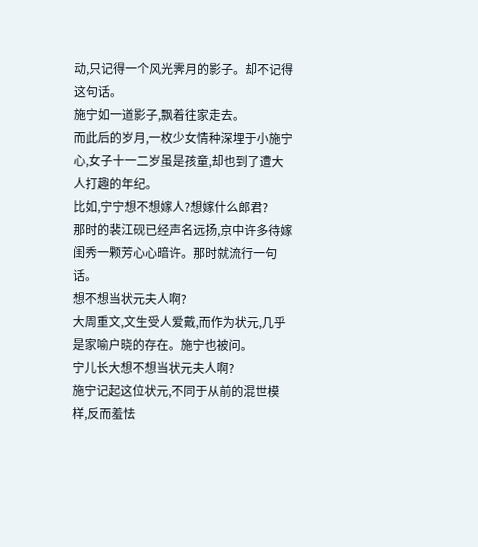动,只记得一个风光霁月的影子。却不记得这句话。
施宁如一道影子,飘着往家走去。
而此后的岁月,一枚少女情种深埋于小施宁心,女子十一二岁虽是孩童,却也到了遭大人打趣的年纪。
比如,宁宁想不想嫁人?想嫁什么郎君?
那时的裴江砚已经声名远扬,京中许多待嫁闺秀一颗芳心心暗许。那时就流行一句话。
想不想当状元夫人啊?
大周重文,文生受人爱戴,而作为状元,几乎是家喻户晓的存在。施宁也被问。
宁儿长大想不想当状元夫人啊?
施宁记起这位状元,不同于从前的混世模样,反而羞怯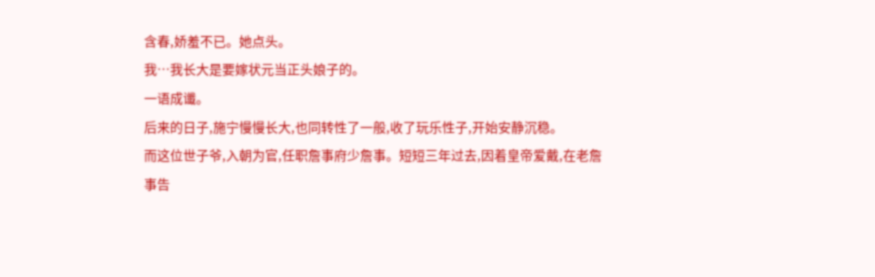含春,娇羞不已。她点头。
我…我长大是要嫁状元当正头娘子的。
一语成谶。
后来的日子,施宁慢慢长大,也同转性了一般,收了玩乐性子,开始安静沉稳。
而这位世子爷,入朝为官,任职詹事府少詹事。短短三年过去,因着皇帝爱戴,在老詹事告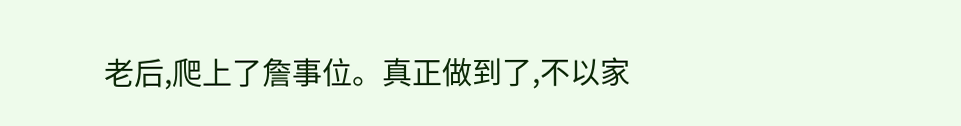老后,爬上了詹事位。真正做到了,不以家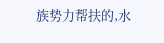族势力帮扶的,水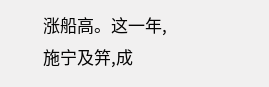涨船高。这一年,施宁及笄,成